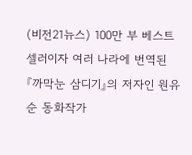(비전21뉴스) 100만 부 베스트셀러이자 여러 나라에 번역된 『까막눈 삼디기』의 저자인 원유순 동화작가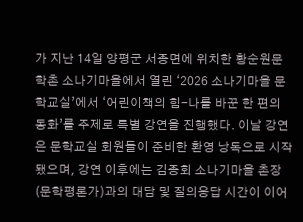가 지난 14일 양평군 서종면에 위치한 황순원문학촌 소나기마을에서 열린 ‘2026 소나기마을 문학교실’에서 ‘어린이책의 힘-나를 바꾼 한 편의 동화’를 주제로 특별 강연을 진행했다. 이날 강연은 문학교실 회원들이 준비한 환영 낭독으로 시작됐으며, 강연 이후에는 김종회 소나기마을 촌장(문학평론가)과의 대담 및 질의응답 시간이 이어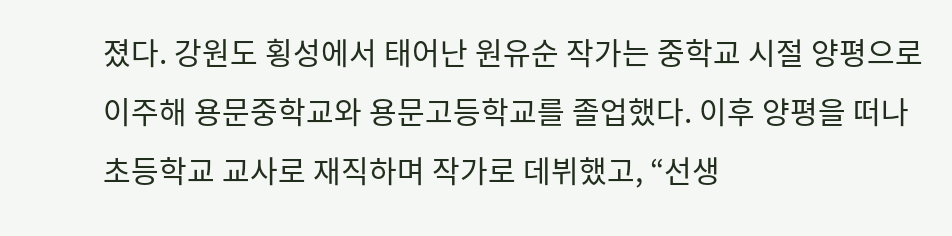졌다. 강원도 횡성에서 태어난 원유순 작가는 중학교 시절 양평으로 이주해 용문중학교와 용문고등학교를 졸업했다. 이후 양평을 떠나 초등학교 교사로 재직하며 작가로 데뷔했고, “선생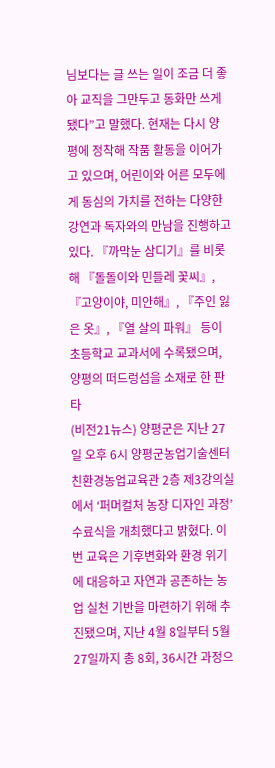님보다는 글 쓰는 일이 조금 더 좋아 교직을 그만두고 동화만 쓰게 됐다”고 말했다. 현재는 다시 양평에 정착해 작품 활동을 이어가고 있으며, 어린이와 어른 모두에게 동심의 가치를 전하는 다양한 강연과 독자와의 만남을 진행하고 있다. 『까막눈 삼디기』를 비롯해 『돌돌이와 민들레 꽃씨』, 『고양이야, 미안해』, 『주인 잃은 옷』, 『열 살의 파워』 등이 초등학교 교과서에 수록됐으며, 양평의 떠드렁섬을 소재로 한 판타
(비전21뉴스) 양평군은 지난 27일 오후 6시 양평군농업기술센터 친환경농업교육관 2층 제3강의실에서 ‘퍼머컬처 농장 디자인 과정’ 수료식을 개최했다고 밝혔다. 이번 교육은 기후변화와 환경 위기에 대응하고 자연과 공존하는 농업 실천 기반을 마련하기 위해 추진됐으며, 지난 4월 8일부터 5월 27일까지 총 8회, 36시간 과정으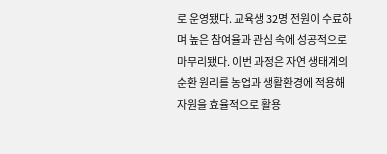로 운영됐다. 교육생 32명 전원이 수료하며 높은 참여율과 관심 속에 성공적으로 마무리됐다. 이번 과정은 자연 생태계의 순환 원리를 농업과 생활환경에 적용해 자원을 효율적으로 활용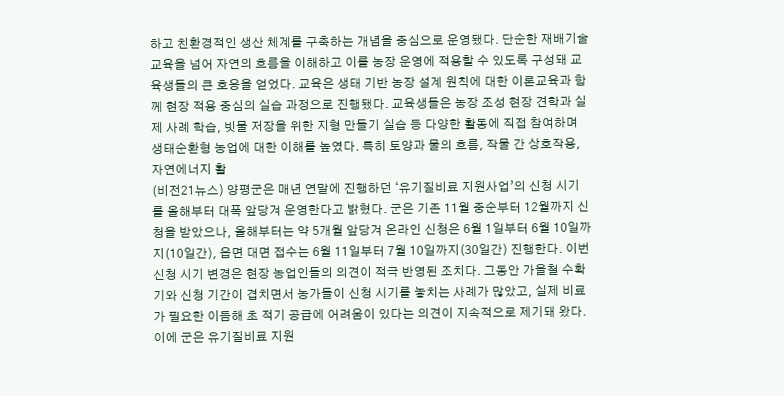하고 친환경적인 생산 체계를 구축하는 개념을 중심으로 운영됐다. 단순한 재배기술 교육을 넘어 자연의 흐름을 이해하고 이를 농장 운영에 적용할 수 있도록 구성돼 교육생들의 큰 호응을 얻었다. 교육은 생태 기반 농장 설계 원칙에 대한 이론교육과 함께 현장 적용 중심의 실습 과정으로 진행됐다. 교육생들은 농장 조성 현장 견학과 실제 사례 학습, 빗물 저장을 위한 지형 만들기 실습 등 다양한 활동에 직접 참여하며 생태순환형 농업에 대한 이해를 높였다. 특히 토양과 물의 흐름, 작물 간 상호작용, 자연에너지 활
(비전21뉴스) 양평군은 매년 연말에 진행하던 ‘유기질비료 지원사업’의 신청 시기를 올해부터 대폭 앞당겨 운영한다고 밝혔다. 군은 기존 11월 중순부터 12월까지 신청을 받았으나, 올해부터는 약 5개월 앞당겨 온라인 신청은 6월 1일부터 6월 10일까지(10일간), 읍면 대면 접수는 6월 11일부터 7월 10일까지(30일간) 진행한다. 이번 신청 시기 변경은 현장 농업인들의 의견이 적극 반영된 조치다. 그동안 가을철 수확기와 신청 기간이 겹치면서 농가들이 신청 시기를 놓치는 사례가 많았고, 실제 비료가 필요한 이듬해 초 적기 공급에 어려움이 있다는 의견이 지속적으로 제기돼 왔다. 이에 군은 유기질비료 지원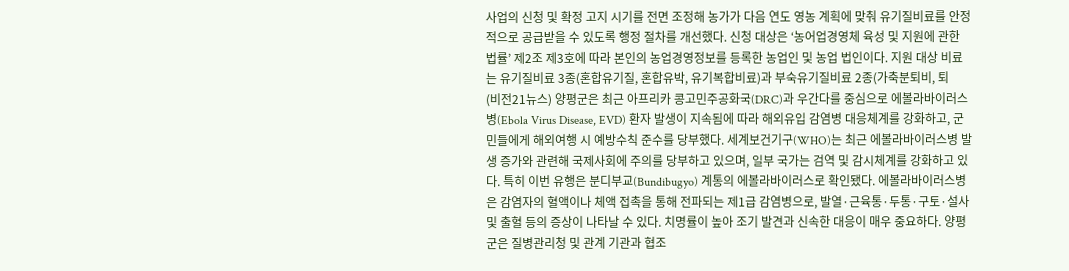사업의 신청 및 확정 고지 시기를 전면 조정해 농가가 다음 연도 영농 계획에 맞춰 유기질비료를 안정적으로 공급받을 수 있도록 행정 절차를 개선했다. 신청 대상은 ‘농어업경영체 육성 및 지원에 관한 법률’ 제2조 제3호에 따라 본인의 농업경영정보를 등록한 농업인 및 농업 법인이다. 지원 대상 비료는 유기질비료 3종(혼합유기질, 혼합유박, 유기복합비료)과 부숙유기질비료 2종(가축분퇴비, 퇴
(비전21뉴스) 양평군은 최근 아프리카 콩고민주공화국(DRC)과 우간다를 중심으로 에볼라바이러스병(Ebola Virus Disease, EVD) 환자 발생이 지속됨에 따라 해외유입 감염병 대응체계를 강화하고, 군민들에게 해외여행 시 예방수칙 준수를 당부했다. 세계보건기구(WHO)는 최근 에볼라바이러스병 발생 증가와 관련해 국제사회에 주의를 당부하고 있으며, 일부 국가는 검역 및 감시체계를 강화하고 있다. 특히 이번 유행은 분디부교(Bundibugyo) 계통의 에볼라바이러스로 확인됐다. 에볼라바이러스병은 감염자의 혈액이나 체액 접촉을 통해 전파되는 제1급 감염병으로, 발열·근육통·두통·구토·설사 및 출혈 등의 증상이 나타날 수 있다. 치명률이 높아 조기 발견과 신속한 대응이 매우 중요하다. 양평군은 질병관리청 및 관계 기관과 협조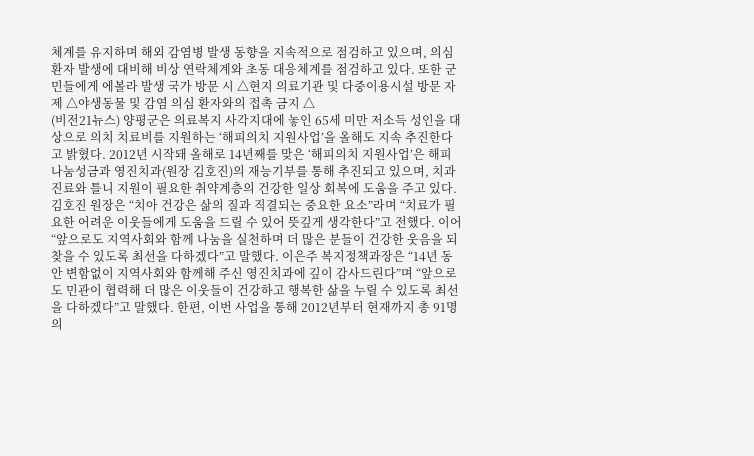체계를 유지하며 해외 감염병 발생 동향을 지속적으로 점검하고 있으며, 의심 환자 발생에 대비해 비상 연락체계와 초동 대응체계를 점검하고 있다. 또한 군민들에게 에볼라 발생 국가 방문 시 △현지 의료기관 및 다중이용시설 방문 자제 △야생동물 및 감염 의심 환자와의 접촉 금지 △
(비전21뉴스) 양평군은 의료복지 사각지대에 놓인 65세 미만 저소득 성인을 대상으로 의치 치료비를 지원하는 ‘해피의치 지원사업’을 올해도 지속 추진한다고 밝혔다. 2012년 시작돼 올해로 14년째를 맞은 ‘해피의치 지원사업’은 해피나눔성금과 영진치과(원장 김호진)의 재능기부를 통해 추진되고 있으며, 치과 진료와 틀니 지원이 필요한 취약계층의 건강한 일상 회복에 도움을 주고 있다. 김호진 원장은 “치아 건강은 삶의 질과 직결되는 중요한 요소”라며 “치료가 필요한 어려운 이웃들에게 도움을 드릴 수 있어 뜻깊게 생각한다”고 전했다. 이어 “앞으로도 지역사회와 함께 나눔을 실천하며 더 많은 분들이 건강한 웃음을 되찾을 수 있도록 최선을 다하겠다”고 말했다. 이은주 복지정책과장은 “14년 동안 변함없이 지역사회와 함께해 주신 영진치과에 깊이 감사드린다”며 “앞으로도 민관이 협력해 더 많은 이웃들이 건강하고 행복한 삶을 누릴 수 있도록 최선을 다하겠다”고 말했다. 한편, 이번 사업을 통해 2012년부터 현재까지 총 91명의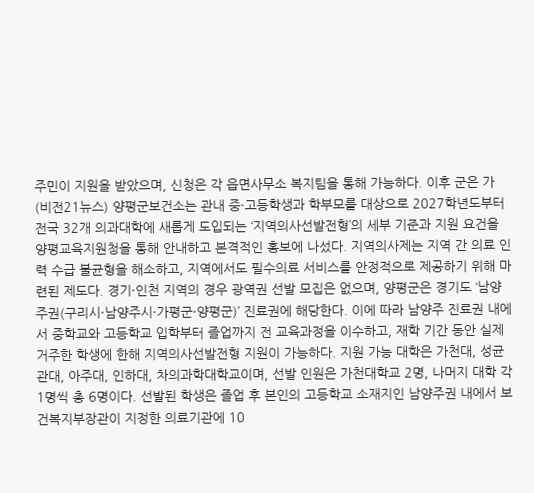주민이 지원을 받았으며, 신청은 각 읍면사무소 복지팀을 통해 가능하다. 이후 군은 가
(비전21뉴스) 양평군보건소는 관내 중·고등학생과 학부모를 대상으로 2027학년도부터 전국 32개 의과대학에 새롭게 도입되는 ‘지역의사선발전형’의 세부 기준과 지원 요건을 양평교육지원청을 통해 안내하고 본격적인 홍보에 나섰다. 지역의사제는 지역 간 의료 인력 수급 불균형을 해소하고, 지역에서도 필수의료 서비스를 안정적으로 제공하기 위해 마련된 제도다. 경기·인천 지역의 경우 광역권 선발 모집은 없으며, 양평군은 경기도 ‘남양주권(구리시·남양주시·가평군·양평군)’ 진료권에 해당한다. 이에 따라 남양주 진료권 내에서 중학교와 고등학교 입학부터 졸업까지 전 교육과정을 이수하고, 재학 기간 동안 실제 거주한 학생에 한해 지역의사선발전형 지원이 가능하다. 지원 가능 대학은 가천대, 성균관대, 아주대, 인하대, 차의과학대학교이며, 선발 인원은 가천대학교 2명, 나머지 대학 각 1명씩 총 6명이다. 선발된 학생은 졸업 후 본인의 고등학교 소재지인 남양주권 내에서 보건복지부장관이 지정한 의료기관에 10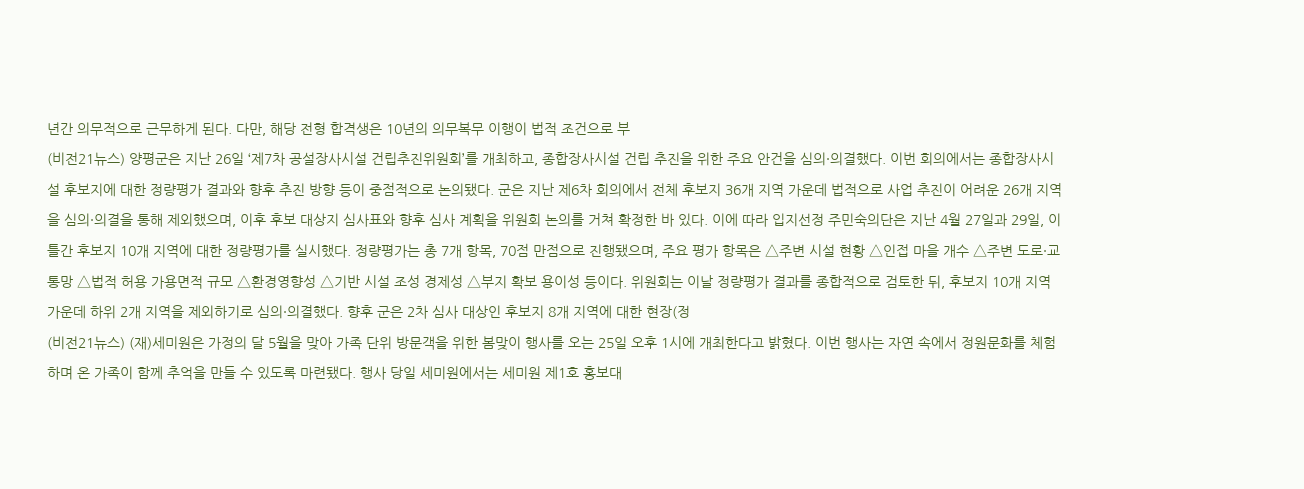년간 의무적으로 근무하게 된다. 다만, 해당 전형 합격생은 10년의 의무복무 이행이 법적 조건으로 부
(비전21뉴스) 양평군은 지난 26일 ‘제7차 공설장사시설 건립추진위원회’를 개최하고, 종합장사시설 건립 추진을 위한 주요 안건을 심의·의결했다. 이번 회의에서는 종합장사시설 후보지에 대한 정량평가 결과와 향후 추진 방향 등이 중점적으로 논의됐다. 군은 지난 제6차 회의에서 전체 후보지 36개 지역 가운데 법적으로 사업 추진이 어려운 26개 지역을 심의·의결을 통해 제외했으며, 이후 후보 대상지 심사표와 향후 심사 계획을 위원회 논의를 거쳐 확정한 바 있다. 이에 따라 입지선정 주민숙의단은 지난 4월 27일과 29일, 이틀간 후보지 10개 지역에 대한 정량평가를 실시했다. 정량평가는 총 7개 항목, 70점 만점으로 진행됐으며, 주요 평가 항목은 △주변 시설 현황 △인접 마을 개수 △주변 도로·교통망 △법적 허용 가용면적 규모 △환경영향성 △기반 시설 조성 경제성 △부지 확보 용이성 등이다. 위원회는 이날 정량평가 결과를 종합적으로 검토한 뒤, 후보지 10개 지역 가운데 하위 2개 지역을 제외하기로 심의·의결했다. 향후 군은 2차 심사 대상인 후보지 8개 지역에 대한 현장(정
(비전21뉴스) (재)세미원은 가정의 달 5월을 맞아 가족 단위 방문객을 위한 봄맞이 행사를 오는 25일 오후 1시에 개최한다고 밝혔다. 이번 행사는 자연 속에서 정원문화를 체험하며 온 가족이 함께 추억을 만들 수 있도록 마련됐다. 행사 당일 세미원에서는 세미원 제1호 홍보대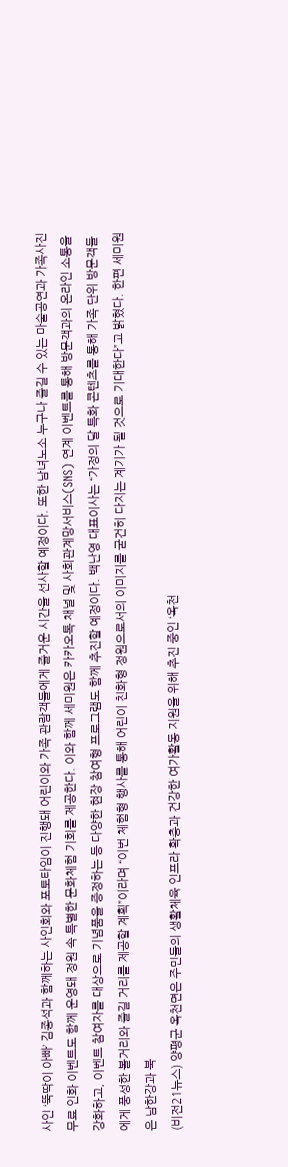사인 ‘뚝딱이 아빠’ 김종석과 함께하는 사인회와 포토타임이 진행돼 어린이와 가족 관람객들에게 즐거운 시간을 선사할 예정이다. 또한 남녀노소 누구나 즐길 수 있는 마술공연과 가족사진 무료 인화 이벤트도 함께 운영돼 정원 속 특별한 문화체험 기회를 제공한다. 이와 함께 세미원은 카카오톡 채널 및 사회관계망서비스(SNS) 연계 이벤트를 통해 방문객과의 온라인 소통을 강화하고, 이벤트 참여자를 대상으로 기념품을 증정하는 등 다양한 현장 참여형 프로그램도 함께 추진할 예정이다. 백난영 대표이사는 “가정의 달 특화 콘텐츠를 통해 가족 단위 방문객들에게 풍성한 볼거리와 즐길 거리를 제공할 계획”이라며 “이번 체험형 행사를 통해 어린이 친화형 정원으로서의 이미지를 굳건히 다지는 계기가 될 것으로 기대한다”고 밝혔다. 한편 세미원은 남한강과 북
(비전21뉴스) 양평군 옥천면은 주민들의 생활체육 인프라 확충과 건강한 여가활동 지원을 위해 추진 중인 ‘옥천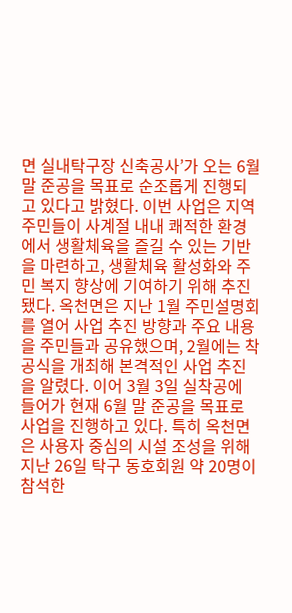면 실내탁구장 신축공사’가 오는 6월 말 준공을 목표로 순조롭게 진행되고 있다고 밝혔다. 이번 사업은 지역 주민들이 사계절 내내 쾌적한 환경에서 생활체육을 즐길 수 있는 기반을 마련하고, 생활체육 활성화와 주민 복지 향상에 기여하기 위해 추진됐다. 옥천면은 지난 1월 주민설명회를 열어 사업 추진 방향과 주요 내용을 주민들과 공유했으며, 2월에는 착공식을 개최해 본격적인 사업 추진을 알렸다. 이어 3월 3일 실착공에 들어가 현재 6월 말 준공을 목표로 사업을 진행하고 있다. 특히 옥천면은 사용자 중심의 시설 조성을 위해 지난 26일 탁구 동호회원 약 20명이 참석한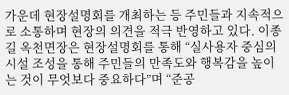가운데 현장설명회를 개최하는 등 주민들과 지속적으로 소통하며 현장의 의견을 적극 반영하고 있다. 이종길 옥천면장은 현장설명회를 통해 “실사용자 중심의 시설 조성을 통해 주민들의 만족도와 행복감을 높이는 것이 무엇보다 중요하다”며 “준공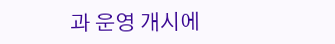과 운영 개시에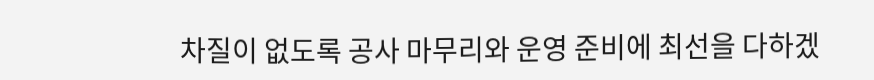차질이 없도록 공사 마무리와 운영 준비에 최선을 다하겠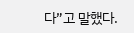다”고 말했다.